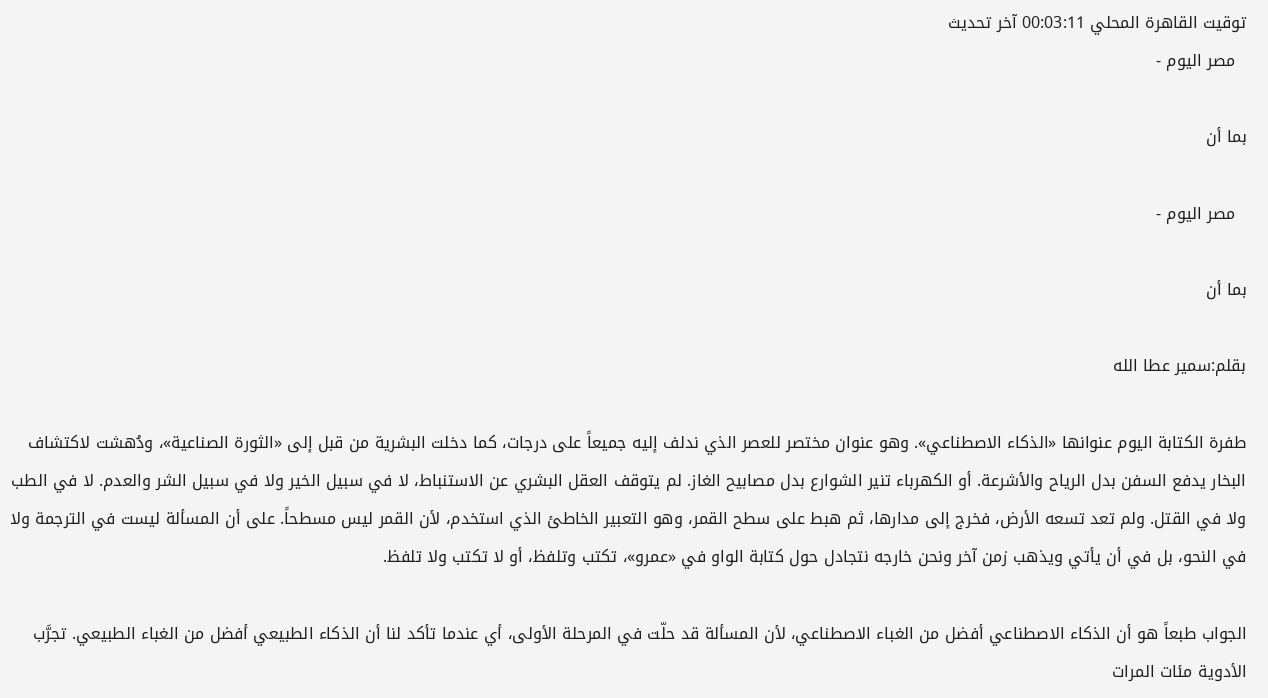توقيت القاهرة المحلي 00:03:11 آخر تحديث
  مصر اليوم -

بما أن

  مصر اليوم -

بما أن

بقلم:سمير عطا الله

طفرة الكتابة اليوم عنوانها «الذكاء الاصطناعي». وهو عنوان مختصر للعصر الذي ندلف إليه جميعاً على درجات، كما دخلت البشرية من قبل إلى «الثورة الصناعية»، ودُهشت لاكتشاف البخار يدفع السفن بدل الرياح والأشرعة. أو الكهرباء تنير الشوارع بدل مصابيح الغاز. لم يتوقف العقل البشري عن الاستنباط، لا في سبيل الخير ولا في سبيل الشر والعدم. لا في الطب ولا في القتل. ولم تعد تسعه الأرض، فخرج إلى مدارها، ثم هبط على سطح القمر، وهو التعبير الخاطئ الذي استخدم، لأن القمر ليس مسطحاً. على أن المسألة ليست في الترجمة ولا في النحو، بل في أن يأتي ويذهب زمن آخر ونحن خارجه نتجادل حول كتابة الواو في «عمرو»، تكتب وتلفظ، أو لا تكتب ولا تلفظ.

الجواب طبعاً هو أن الذكاء الاصطناعي أفضل من الغباء الاصطناعي، لأن المسألة قد حلّت في المرحلة الأولى، أي عندما تأكد لنا أن الذكاء الطبيعي أفضل من الغباء الطبيعي. تجرَّب الأدوية مئات المرات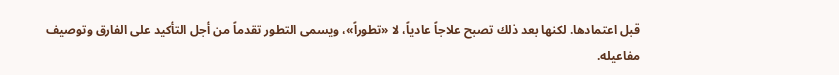قبل اعتمادها. لكنها بعد ذلك تصبح علاجاً عادياً، لا «تطوراً»، ويسمى التطور تقدماً من أجل التأكيد على الفارق وتوصيف مفاعيله.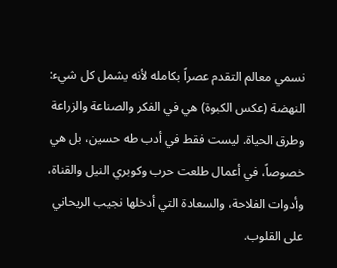نسمي معالم التقدم عصراً بكامله لأنه يشمل كل شيء: النهضة (عكس الكبوة) هي في الفكر والصناعة والزراعة وطرق الحياة. ليست فقط في أدب طه حسين، بل هي خصوصاً، في أعمال طلعت حرب وكوبري النيل والقناة، وأدوات الفلاحة، والسعادة التي أدخلها نجيب الريحاني على القلوب.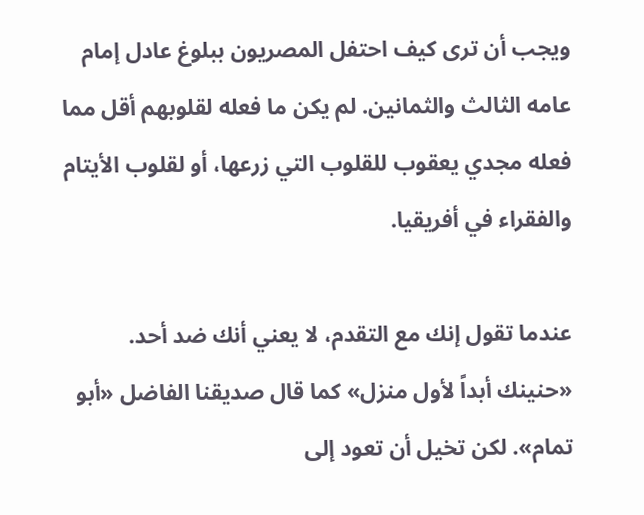ويجب أن ترى كيف احتفل المصريون ببلوغ عادل إمام عامه الثالث والثمانين. لم يكن ما فعله لقلوبهم أقل مما فعله مجدي يعقوب للقلوب التي زرعها، أو لقلوب الأيتام والفقراء في أفريقيا.

عندما تقول إنك مع التقدم، لا يعني أنك ضد أحد. «حنينك أبداً لأول منزل» كما قال صديقنا الفاضل «أبو تمام». لكن تخيل أن تعود إلى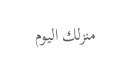منزلك اليوم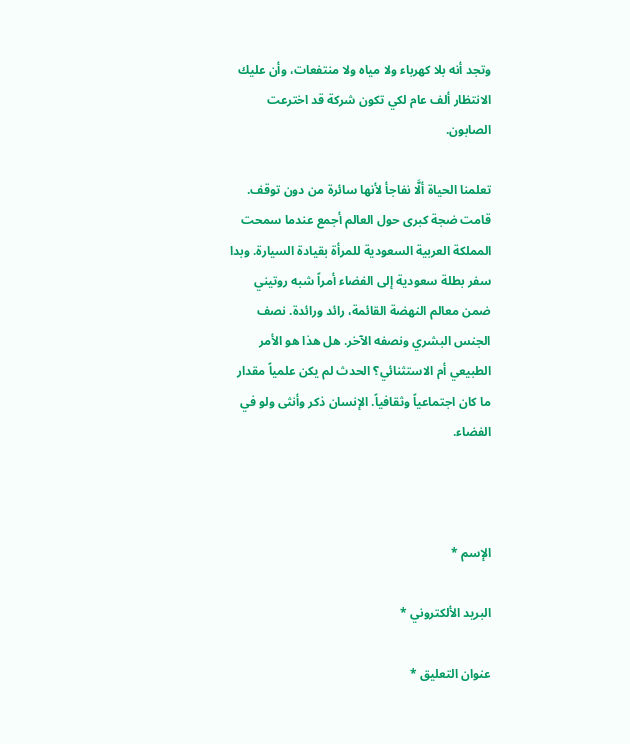وتجد أنه بلا كهرباء ولا مياه ولا منتفعات، وأن عليك الانتظار ألف عام لكي تكون شركة قد اخترعت الصابون.

تعلمنا الحياة ألَّا نفاجأ لأنها سائرة من دون توقف. قامت ضجة كبرى حول العالم أجمع عندما سمحت المملكة العربية السعودية للمرأة بقيادة السيارة. وبدا سفر بطلة سعودية إلى الفضاء أمراً شبه روتيني ضمن معالم النهضة القائمة، رائد ورائدة. نصف الجنس البشري ونصفه الآخر. هل هذا هو الأمر الطبيعي أم الاستثنائي؟ الحدث لم يكن علمياً مقدار ما كان اجتماعياً وثقافياً. الإنسان ذكر وأنثى ولو في الفضاء.



الإسم *

البريد الألكتروني *

عنوان التعليق *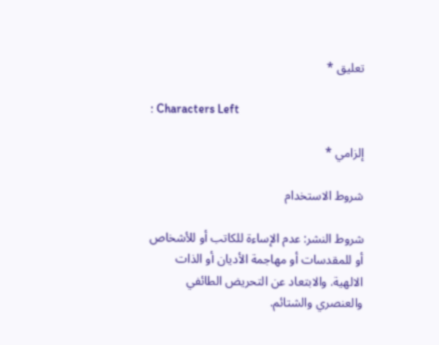تعليق *

: Characters Left

إلزامي *

شروط الاستخدام

شروط النشر: عدم الإساءة للكاتب أو للأشخاص أو للمقدسات أو مهاجمة الأديان أو الذات الالهية. والابتعاد عن التحريض الطائفي والعنصري والشتائم.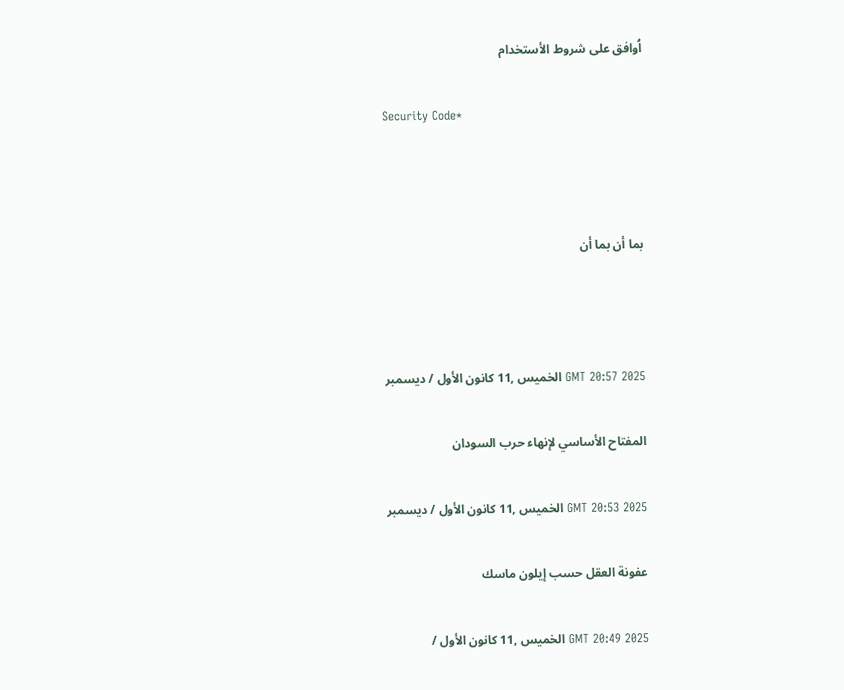اُوافق على شروط الأستخدام

Security Code*



بما أن بما أن



GMT 20:57 2025 الخميس ,11 كانون الأول / ديسمبر

المفتاح الأساسي لإنهاء حرب السودان

GMT 20:53 2025 الخميس ,11 كانون الأول / ديسمبر

عفونة العقل حسب إيلون ماسك

GMT 20:49 2025 الخميس ,11 كانون الأول /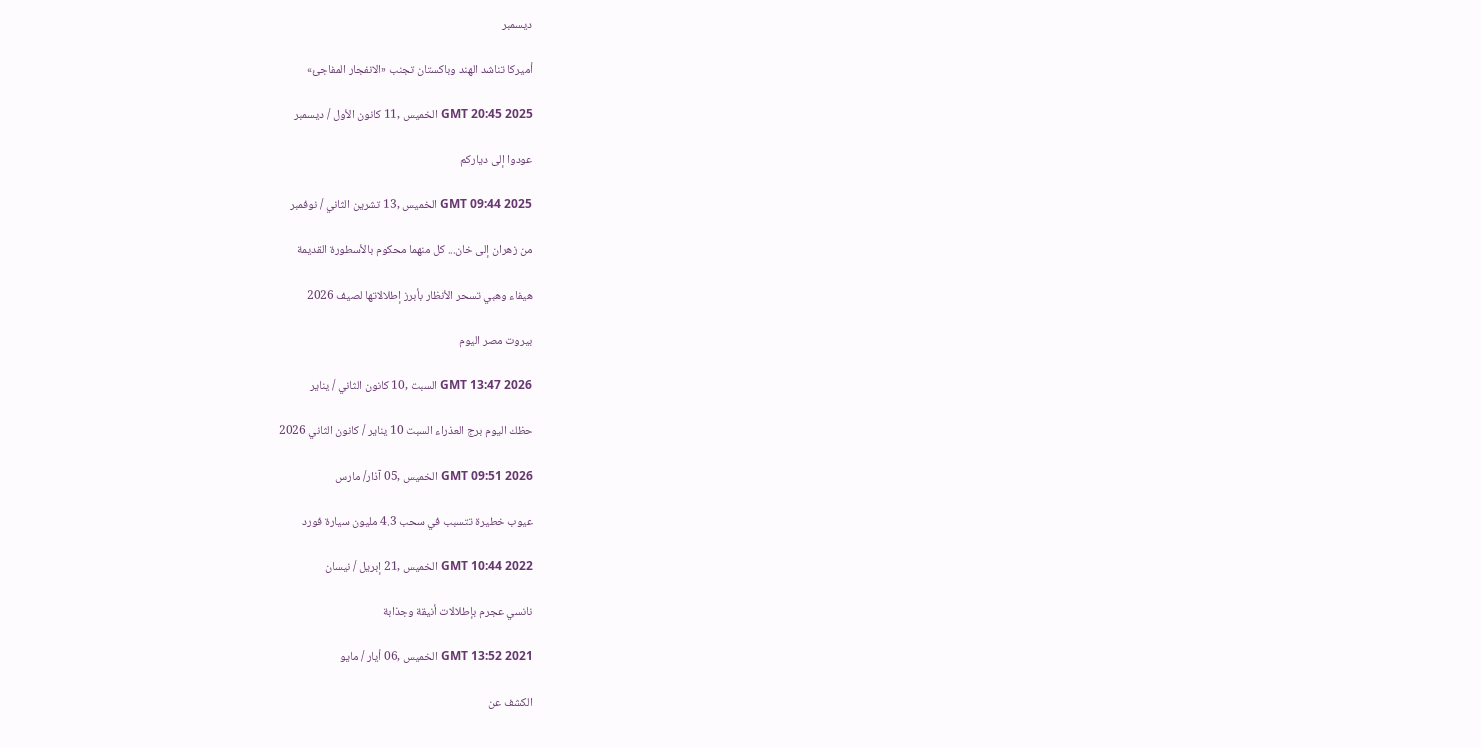ديسمبر

أميركا تناشد الهند وباكستان تجنب «الانفجار المفاجئ»

GMT 20:45 2025 الخميس ,11 كانون الأول / ديسمبر

عودوا إلى دياركم

GMT 09:44 2025 الخميس ,13 تشرين الثاني / نوفمبر

من زهران إلى خان... كل منهما محكوم بالأسطورة القديمة

هيفاء وهبي تسحر الأنظار بأبرز إطلالاتها لصيف 2026

بيروت مصر اليوم

GMT 13:47 2026 السبت ,10 كانون الثاني / يناير

حظك اليوم برج العذراء السبت 10 يناير / كانون الثاني 2026

GMT 09:51 2026 الخميس ,05 آذار/ مارس

عيوب خطيرة تتسبب في سحب 4.3 مليون سيارة فورد

GMT 10:44 2022 الخميس ,21 إبريل / نيسان

نانسي عجرم بإطلالات أنيقة وجذابة

GMT 13:52 2021 الخميس ,06 أيار / مايو

الكشف عن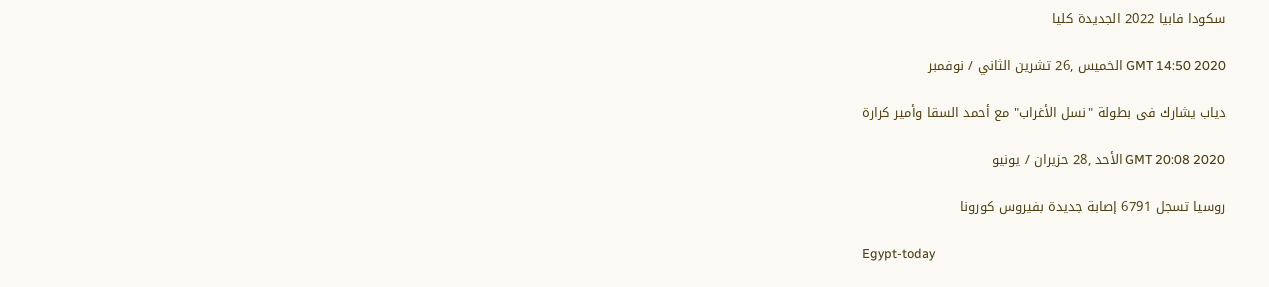سكودا فابيا 2022 الجديدة كليا

GMT 14:50 2020 الخميس ,26 تشرين الثاني / نوفمبر

دياب يشارك فى بطولة "نسل الأغراب" مع أحمد السقا وأمير كرارة

GMT 20:08 2020 الأحد ,28 حزيران / يونيو

روسيا تسجل 6791 إصابة جديدة بفيروس كورونا

Egypt-today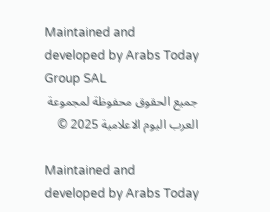Maintained and developed by Arabs Today Group SAL
جميع الحقوق محفوظة لمجموعة العرب اليوم الاعلامية 2025 ©

Maintained and developed by Arabs Today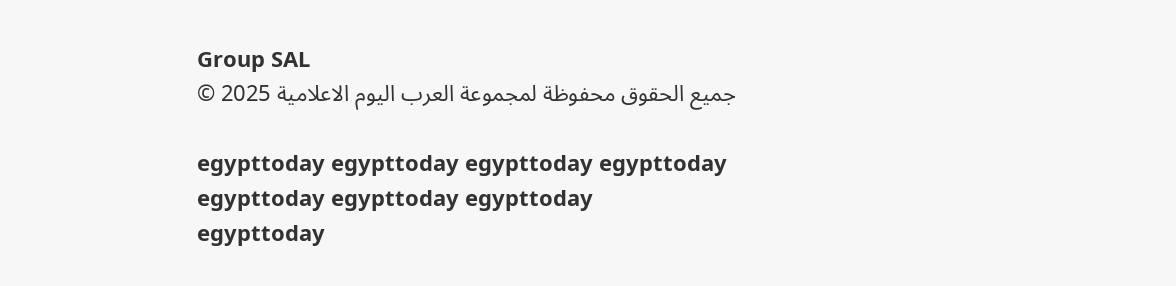Group SAL
جميع الحقوق محفوظة لمجموعة العرب اليوم الاعلامية 2025 ©

egypttoday egypttoday egypttoday egypttoday
egypttoday egypttoday egypttoday
egypttoday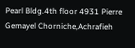Pearl Bldg.4th floor 4931 Pierre Gemayel Chorniche,Achrafieh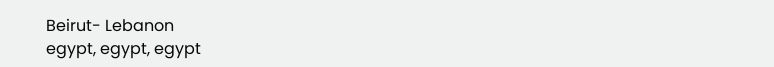Beirut- Lebanon
egypt, egypt, egypt